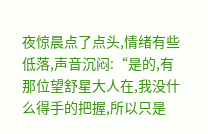夜惊晨点了点头,情绪有些低落,声音沉闷:“是的,有那位望舒星大人在,我没什么得手的把握,所以只是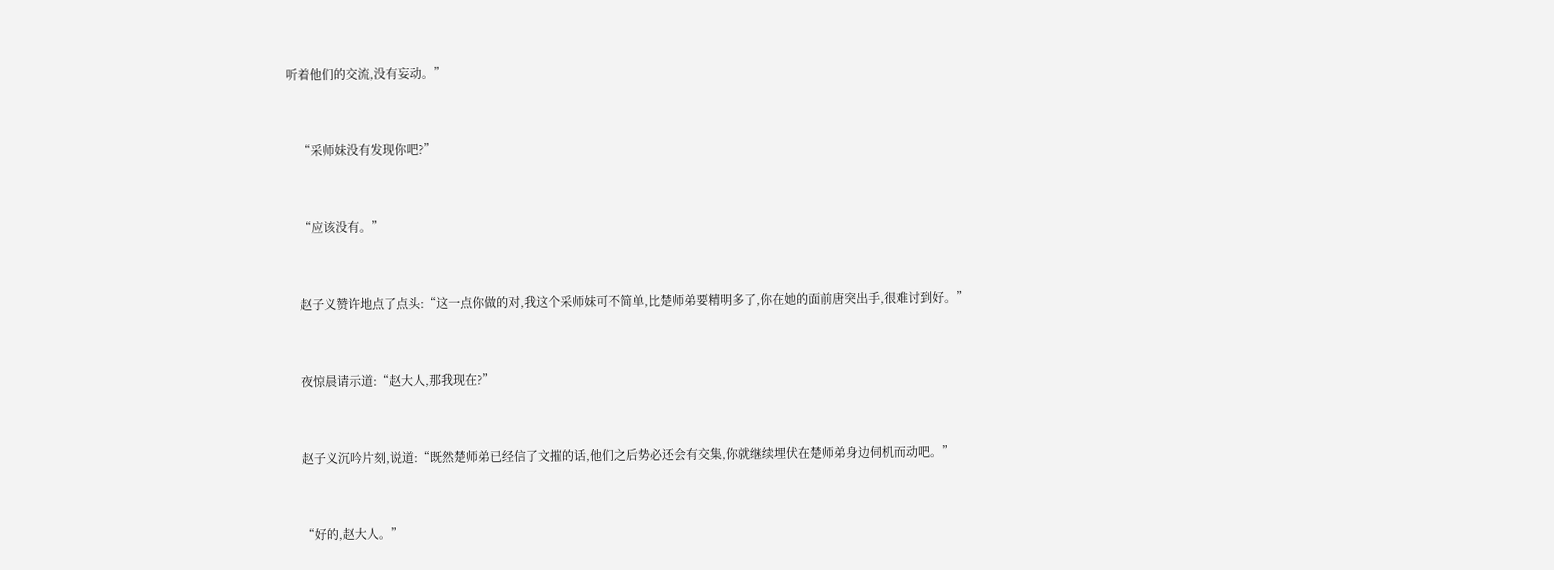听着他们的交流,没有妄动。”


    “采师妹没有发现你吧?”


    “应该没有。”


    赵子义赞许地点了点头:“这一点你做的对,我这个采师妹可不简单,比楚师弟要精明多了,你在她的面前唐突出手,很难讨到好。”


    夜惊晨请示道:“赵大人,那我现在?”


    赵子义沉吟片刻,说道:“既然楚师弟已经信了文摧的话,他们之后势必还会有交集,你就继续埋伏在楚师弟身边伺机而动吧。”


    “好的,赵大人。”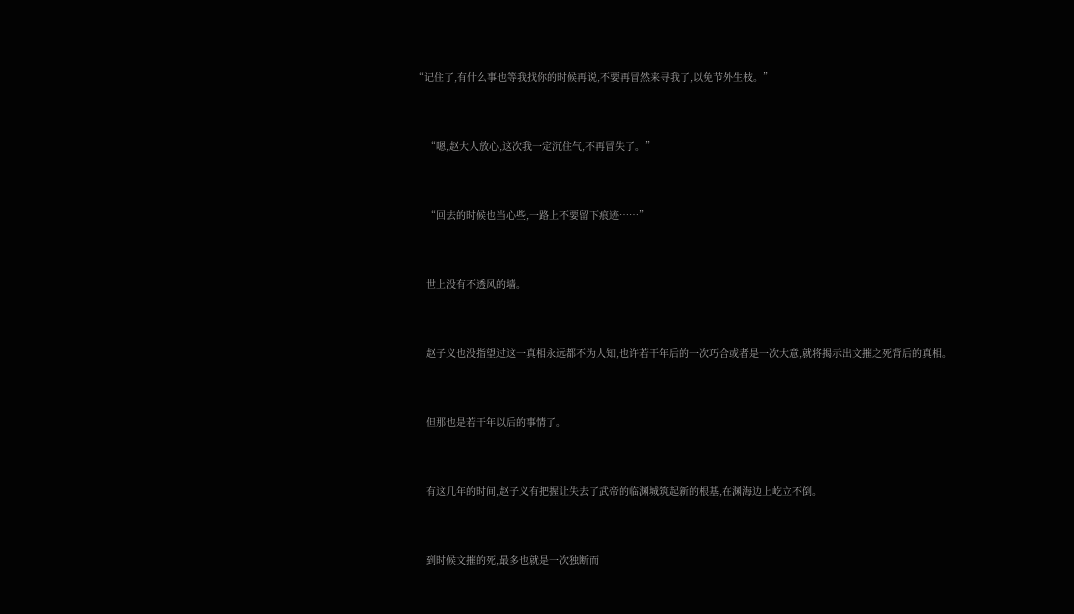“记住了,有什么事也等我找你的时候再说,不要再冒然来寻我了,以免节外生枝。”


    “嗯,赵大人放心,这次我一定沉住气,不再冒失了。”


    “回去的时候也当心些,一路上不要留下痕迹……”


    世上没有不透风的墙。


    赵子义也没指望过这一真相永远都不为人知,也许若干年后的一次巧合或者是一次大意,就将揭示出文摧之死背后的真相。


    但那也是若干年以后的事情了。


    有这几年的时间,赵子义有把握让失去了武帝的临渊城筑起新的根基,在渊海边上屹立不倒。


    到时候文摧的死,最多也就是一次独断而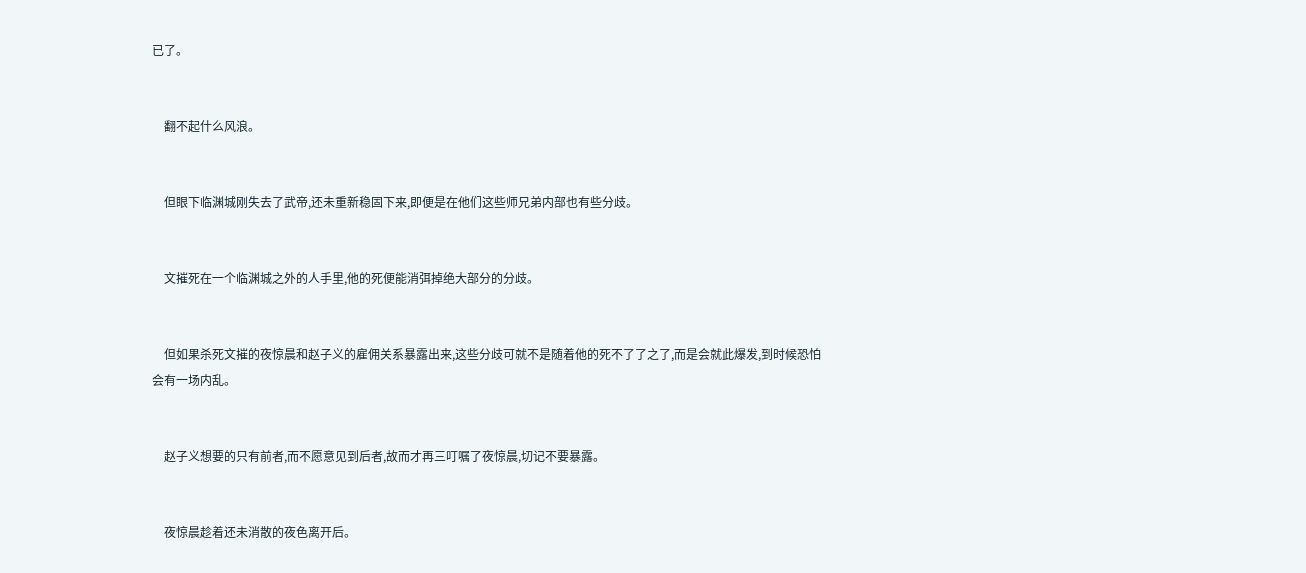已了。


    翻不起什么风浪。


    但眼下临渊城刚失去了武帝,还未重新稳固下来,即便是在他们这些师兄弟内部也有些分歧。


    文摧死在一个临渊城之外的人手里,他的死便能消弭掉绝大部分的分歧。


    但如果杀死文摧的夜惊晨和赵子义的雇佣关系暴露出来,这些分歧可就不是随着他的死不了了之了,而是会就此爆发,到时候恐怕会有一场内乱。


    赵子义想要的只有前者,而不愿意见到后者,故而才再三叮嘱了夜惊晨,切记不要暴露。


    夜惊晨趁着还未消散的夜色离开后。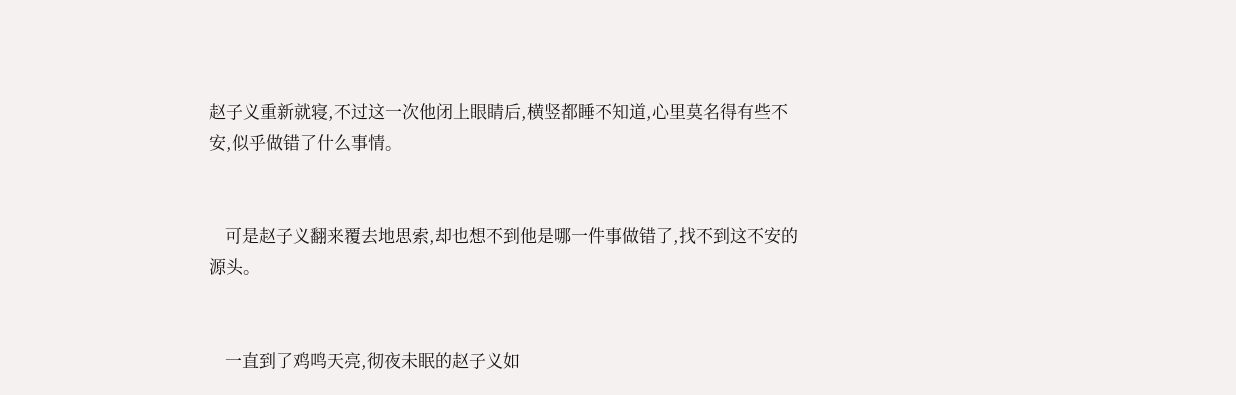赵子义重新就寝,不过这一次他闭上眼睛后,横竖都睡不知道,心里莫名得有些不安,似乎做错了什么事情。


    可是赵子义翻来覆去地思索,却也想不到他是哪一件事做错了,找不到这不安的源头。


    一直到了鸡鸣天亮,彻夜未眠的赵子义如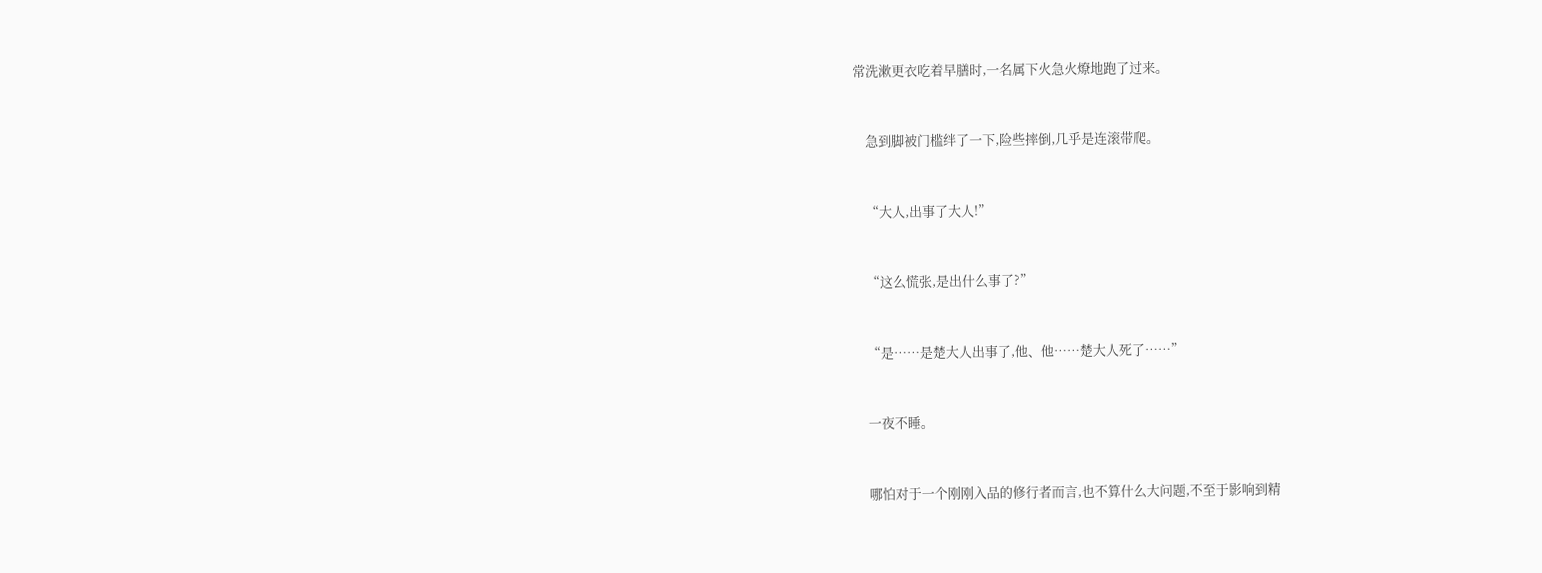常洗漱更衣吃着早膳时,一名属下火急火燎地跑了过来。


    急到脚被门槛绊了一下,险些摔倒,几乎是连滚带爬。


    “大人,出事了大人!”


    “这么慌张,是出什么事了?”


    “是……是楚大人出事了,他、他……楚大人死了……”


    一夜不睡。


    哪怕对于一个刚刚入品的修行者而言,也不算什么大问题,不至于影响到精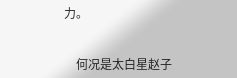力。


    何况是太白星赵子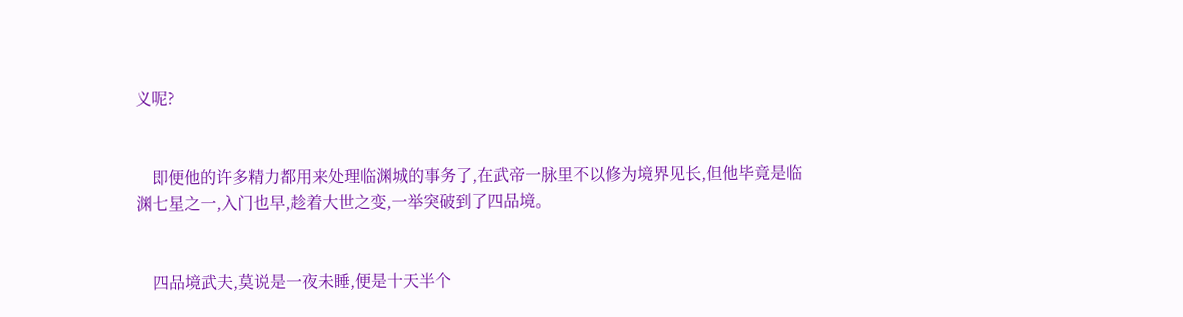义呢?


    即便他的许多精力都用来处理临渊城的事务了,在武帝一脉里不以修为境界见长,但他毕竟是临渊七星之一,入门也早,趁着大世之变,一举突破到了四品境。


    四品境武夫,莫说是一夜未睡,便是十天半个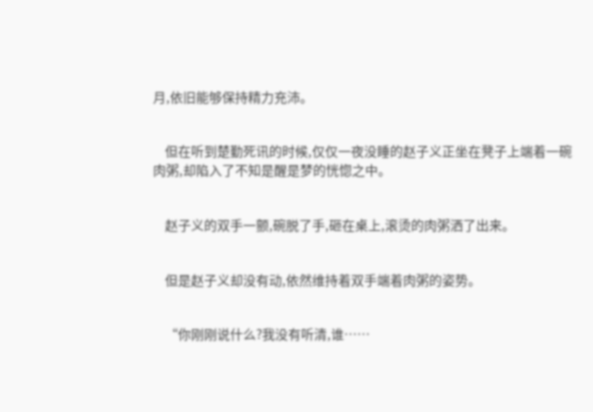月,依旧能够保持精力充沛。


    但在听到楚勤死讯的时候,仅仅一夜没睡的赵子义正坐在凳子上端着一碗肉粥,却陷入了不知是醒是梦的恍惚之中。


    赵子义的双手一颤,碗脱了手,砸在桌上,滚烫的肉粥洒了出来。


    但是赵子义却没有动,依然维持着双手端着肉粥的姿势。


    “你刚刚说什么?我没有听清,谁……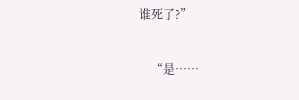谁死了?”


    “是……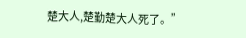楚大人,楚勤楚大人死了。”